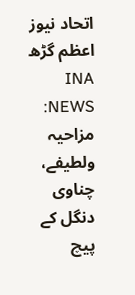اتحاد نیوز اعظم گڑھ INA NEWS: مزاحیہ ولطیفے، چناوی دنگل کے پیچ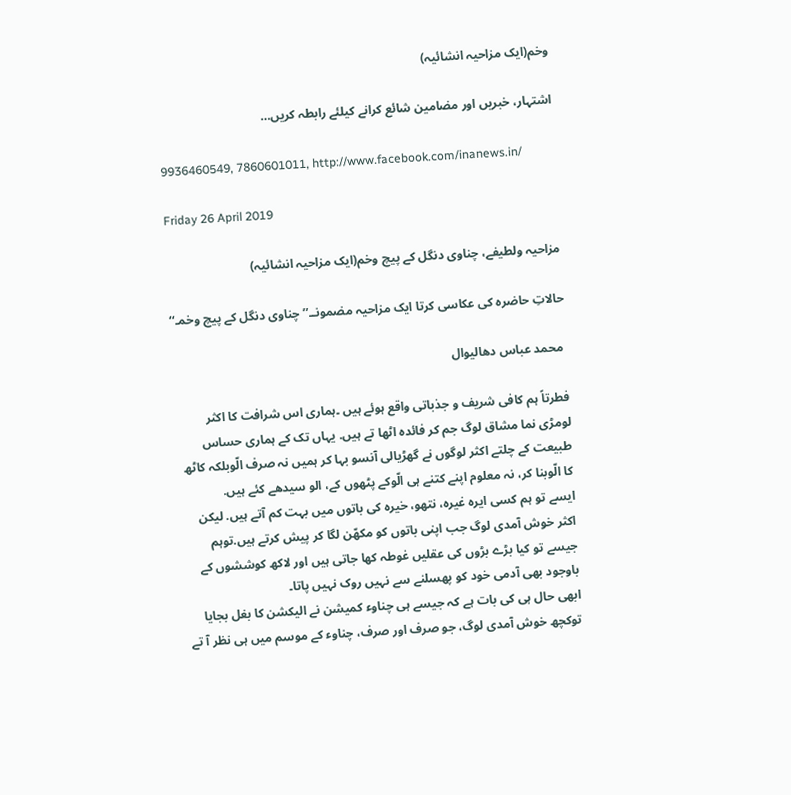وخم(ایک مزاحیہ انشائیہ)

اشتہار، خبریں اور مضامین شائع کرانے کیلئے رابطہ کریں…

9936460549, 7860601011, http://www.facebook.com/inanews.in/

Friday 26 April 2019

مزاحیہ ولطیفے، چناوی دنگل کے پیچ وخم(ایک مزاحیہ انشائیہ)

حالاتِ حاضرہ کی عکاسی کرتا ایک مزاحیہ مضمونــ’’ چناوی دنگل کے پیچ وخمـ‘‘

 محمد عباس دھالیوال

فطرتاً ہم کافی شریف و جذباتی واقع ہوئے ہیں ۔ہماری اس شرافت کا اکثر لومڑی نما مشاق لوگ جم کر فائدہ اٹھا تے ہیں. یہاں تک کے ہماری حساس طبیعت کے چلتے اکثر لوگوں نے گھڑیالی آنسو بہا کر ہمیں نہ صرف الّوبلکہ کاٹھ کا الّوبنا کر، نہ معلوم اپنے کتنے ہی الّوکے پٹھوں کے، الو سیدھے کئے ہیں.
ایسے تو ہم کسی ایرہ غیرہ، نتھو، خیرہ کی باتوں میں بہت کم آتے ہیں. لیکن اکثر خوش آمدی لوگ جب اپنی باتوں کو مکھّن لگا کر پیش کرتے ہیں.توہم جیسے تو کیا بڑے بڑوں کی عقلیں غوطہ کھا جاتی ہیں اور لاکھ کوششوں کے باوجود بھی آدمی خود کو پھسلنے سے نہیں روک نہیں پاتا۔
ابھی حال ہی کی بات ہے کہ جیسے ہی چناوء کمیشن نے الیکشن کا بغل بجایا توکچھ خوش آمدی لوگ، جو صرف اور صرف، چناوء کے موسم میں ہی نظر آ تے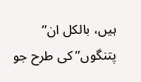ہیں، بالکل ان” پتنگوں” کی طرح جو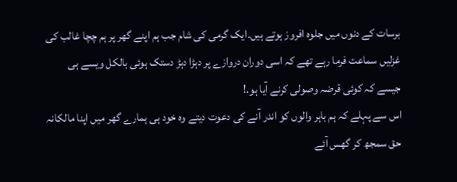برسات کے دنوں میں جلوہ افروز ہوتے ہیں۔ایک گرمی کی شام جب ہم اپنے گھر پر ہم چچا غالب کی غزلیں سماعت فرما رہے تھے کہ اسی دوران دروازے پر دہڑا دہڑ دستک ہوئی بالکل ویسے ہی جیسے کہ کوئی قرضہ وصولی کرنے آیا ہو.!
اس سے پہلے کہ ہم باہر والوں کو اندر آنے کی دعوت دیتے وہ خود ہی ہمارے گھر میں اپنا مالکانہ حق سمجھ کر گھس آئے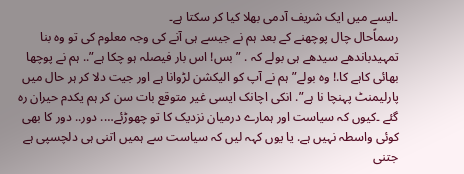۔ایسے میں ایک شریف آدمی بھلا کیا کر سکتا ہے۔
رسماًحال چال پوچھنے کے بعد ہم نے جیسے ہی آنے کی وجہ معلوم کی تو وہ بنا تمہیدباندھے سیدھے ہی بولے کہ . ” بس! اس بار فیصلہ ہو چکا ہے”.. ہم نے پوچھا بھائی کاہے کا.! وہ بولے” ہم نے آپ کو الیکشن لڑوانا ہے اور جیت دلا کر ہر حال میں پارلیمنٹ پہنچا نا ہے”. انکی اچانک ایسی غیر متوقع بات سن کر ہم یکدم حیران رہ گئے ۔کیوں کہ سیاست اور ہمارے درمیان نزدیک کا تو چھوڑئے…. دور.. دور کا بھی کوئی واسطہ نہیں ہے. یا یوں کہہ لیں کہ سیاست سے ہمیں اتنی ہی دلچسپی ہے جتنی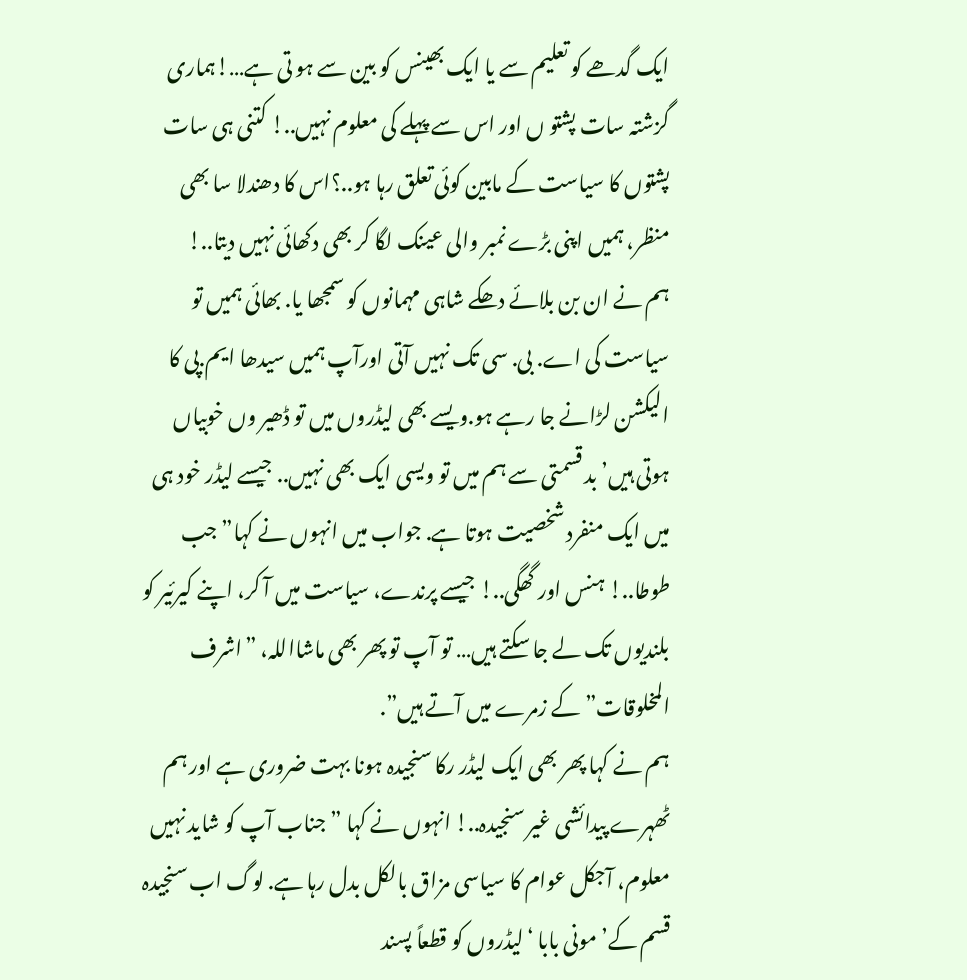ایک گدھے کو تعلیم سے یا ایک بھینس کو بین سے ہو تی ہے…!ہماری گزشتہ سات پشتو ں اور اس سے پہلے کی معلوم نہیں..! کتنی ہی سات پشتوں کا سیاست کے مابین کوئی تعلق رہا ہو..؟اس کا دھندلا سا بھی منظر، ہمیں اپنی بڑے نمبر والی عینک لگا کر بھی دکھائی نہیں دیتا..!
ہم نے ان بن بلائے دھکے شاہی مہمانوں کو سمجھا یا. بھائی ہمیں تو سیاست کی اے. بی. سی تک نہیں آتی اورآپ ہمیں سیدھا ایم.پی کا الیکشن لڑانے جا رہے ہو.ویسے بھی لیڈروں میں تو ڈھیر وں خوبیاں ہوتی ہیں’ بد قسمتی سے ہم میں تو ویسی ایک بھی نہیں.. جیسے لیڈر خود ہی میں ایک منفرد شخصیت ہوتا ہے. جواب میں انہوں نے کہا” جب طوطا..! ہنس اور گھگی..! جیسے پرندے، سیاست میں آ کر، اپنے کیرئیر کو بلندیوں تک لے جا سکتے ہیں… تو آپ تو پھر بھی ماشااللہ، ”اشرف المخلوقات” کے زمرے میں آتے ہیں”.
ہم نے کہا پھر بھی ایک لیڈر رکا سنجیدہ ہونا بہت ضروری ہے اور ہم ٹھہرے پیدائشی غیر سنجیدہ..! انہوں نے کہا ”جناب آپ کو شاید نہیں معلوم، آجکل عوام کا سیاسی مزاق بالکل بدل رہا ہے. لوگ اب سنجیدہ قسم کے’ مونی بابا ‘لیڈروں کو قطعاً پسند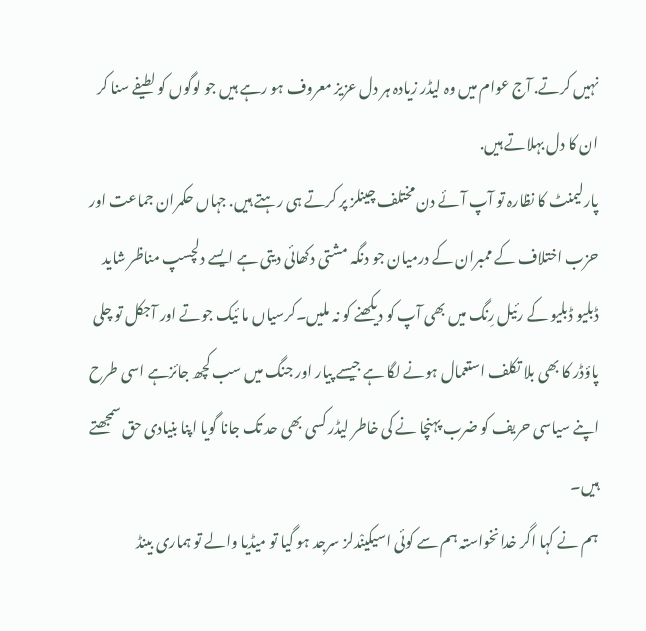نہیں کرتے. آج عوام میں وہ لیڈر زیادہ ہر دل عزیز معروف ہو رہے ہیں جو لوگوں کو لطیفے سنا کر ان کا دل بہلاتے ہیں.
پارلیمنٹ کا نظارہ تو آپ آئے دن مختلف چینلز پر کرتے ہی رہتے ہیں. جہاں حکمران جماعت اور حزب اختلاف کے ممبران کے درمیان جو دنگہ مشتی دکھائی دیتی ہے ایسے دلچسپ مناظر شاید ڈبلیو ڈبلیو کے رئیل رِنگ میں بھی آپ کو دیکھنے کو نہ ملیں۔کرسیاں ما ئیک جوتے اور آجکل تو چلی پاؤڈر کا بھی بلا تکلف استعمال ہونے لگا ہے جیسے پیار اور جنگ میں سب کچھ جائزہے اسی طرح اپنے سیاسی حریف کو ضرب پہنچا نے کی خاطر لیڈر کسی بھی حد تک جانا گویا اپنا بنیادی حق سمجھتے ہیں۔
ہم نے کہا اگر خدانخواستہ ہم سے کوئی اسیکینْدلز سرجد ہو گیا تو میڈیا والے تو ہماری بینڈ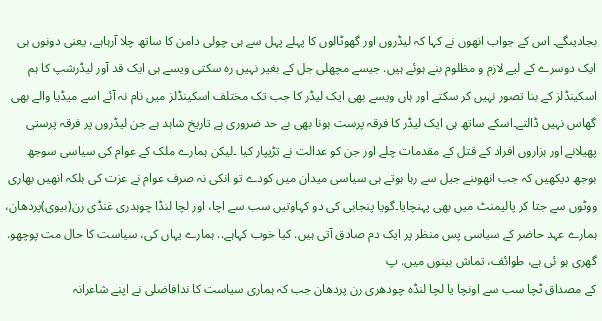بجادیںگے۔ اس کے جواب انھوں نے کہا کہ لیڈروں اور گھوٹالوں کا پہلے پہل سے ہی چولی دامن کا ساتھ چلا آرہاہے، یعنی دونوں ہی ایک دوسرے کے لیے لازم و مظلوم بنے ہوئے ہیں. جیسے مچھلی جل کے بغیر نہیں رہ سکتی ویسے ہی ایک قد آور لیڈرشپ کا ہم اسکینڈلز کے بنا تصور نہیں کر سکتے اور ہاں ویسے بھی ایک لیڈر کا جب تک مختلف اسکینڈلز میں نام نہ آئے اسے میڈیا والے بھی گھاس نہیں ڈالتے۔اسکے ساتھ ہی ایک لیڈر کا فرقہ پرست ہونا بھی بے حد ضروری ہے تاریخ شاہد ہے جن لیڈروں پر فرقہ پرستی پھیلانے اور ہزاروں افراد کے قتل کے مقدمات چلے اور جن کو عدالت نے تڑیپار کیا ۔لیکن ہمارے ملک کے عوام کی سیاسی سوجھ بوجھ دیکھیں کہ جب انھوںنے جیل سے رہا ہوتے ہی سیاسی میدان میں کودے تو انکی نہ صرف عوام نے عزت کی بلکہ انھیں بھاری ووٹوں سے جتا کر پالیمنٹ میں بھی پہنچایا۔گویا پنجابی کی دو کہاوتیں سب سے اچا، اور لچا لنڈا چوہدری غنڈی رن(بیوی)پردھان، ہمارے عہد حاضر کے سیاسی پس منظر پر ایک دم صادق آتی ہیں. کیا خوب کہاہے.. ہمارے یہاں کی، سیاست کا حال مت پوچھو. گھری ہو ئی ہے، طوائف، تماش بینوں میں. پ
کے مصداق ٹچا سب سے اونچا یا لچا لنڈہ چودھری رن پردھان جب کہ ہماری سیاست کا ندافاضلی نے اپنے شاعرانہ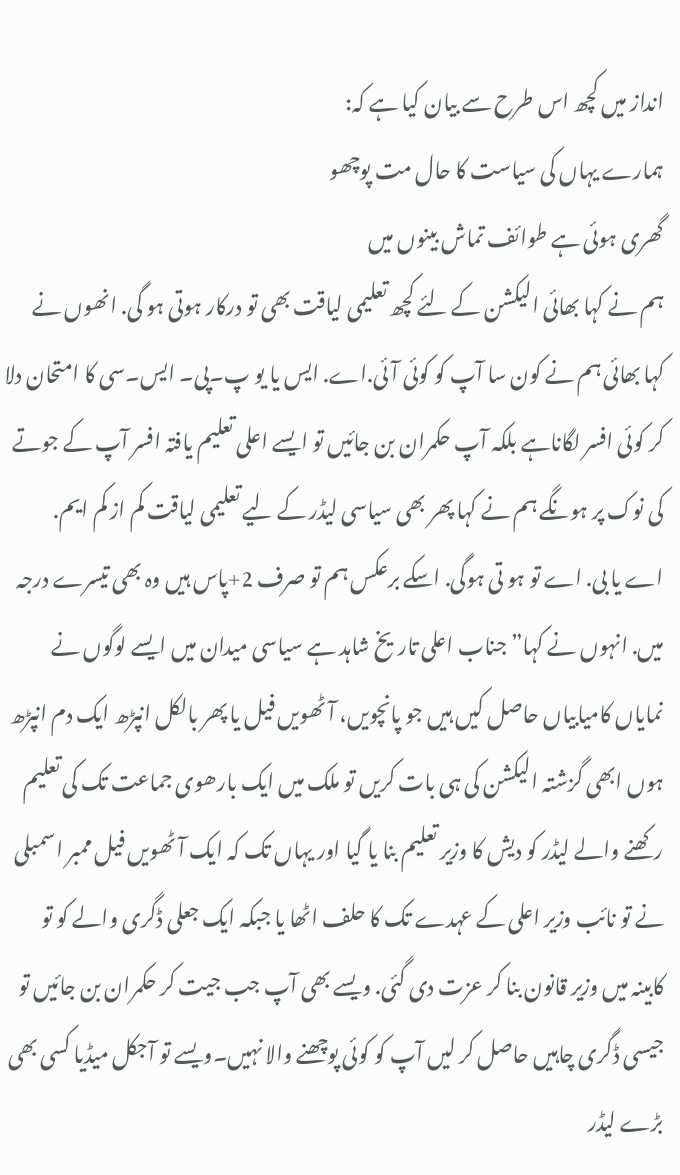انداز میں کچھ اس طرح سے بیان کیا ہے کہ:
ہمارے یہاں کی سیاست کا حال مت پوچھو
گھری ہوئی ہے طوائف تماش بینوں میں
ہم نے کہا بھائی الیکشن کے لئے کچھ تعلیمی لیاقت بھی تو درکار ہوتی ہو گی. انھوں نے کہا بھائی ہم نے کون سا آپ کو کوئی آئی.اے. ایس یا یو پ۔پی۔ ایس۔سی کا امتحان دلا کر کوئی افسر لگاناہے بلکہ آپ حکمران بن جائیں تو ایسے اعلی تعلیم یافتہ افسر آپ کے جوتے کی نوک پر ہونگے ہم نے کہا پھر بھی سیاسی لیڈر کے لیے تعلیمی لیاقت کم از کم ایم. اے یا بی. اے تو ہو تی ہوگی. اسکے برعکس ہم تو صرف 2+پاس ہیں وہ بھی تیسرے درجہ میں. انہوں نے کہا” جناب اعلی تاریخ شاہد ہے سیاسی میدان میں ایسے لوگوں نے نمایاں کامیابیاں حاصل کیں ہیں جو پانچویں، آٹھویں فیل یا پھر بالکل انپڑھ ایک دم انپڑھ ہوں ابھی گزشتہ الیکشن کی ہی بات کریں تو ملک میں ایک بارھوی جماعت تک کی تعلیم رکھنے والے لیڈر کو دیش کا وزیر تعلیم بنا یا گیا اور یہاں تک کہ ایک آٹھویں فیل ممبر اسمبلی نے تو نائب وزیر اعلی کے عہدے تک کا حلف اٹھا یا جبکہ ایک جعلی ڈگری والے کو تو کابینہ میں وزیر قانون بنا کر عزت دی گئی. ویسے بھی آپ جب جیت کر حکمران بن جائیں تو جیسی ڈگری چاہیں حاصل کر لیں آپ کو کوئی پوچھنے والا نہیں۔ویسے تو آجکل میڈیا کسی بھی بڑے لیڈر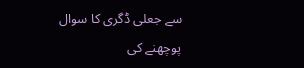سے جعلی ڈگری کا سوال پوچھنے کی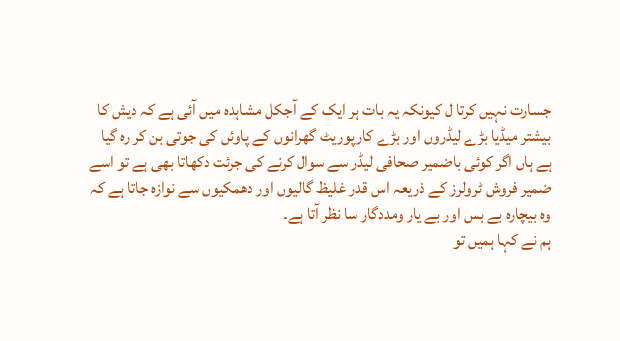جسارت نہیں کرتا ل کیونکہ یہ بات ہر ایک کے آجکل مشاہدہ میں آئی ہے کہ دیش کا بیشتر میڈیا بڑے لیڈروں اور بڑے کارپوریٹ گھرانوں کے پاوئں کی جوتی بن کر رہ گیا ہے ہاں اگر کوئی باضمیر صحافی لیڈر سے سوال کرنے کی جرئت دکھاتا بھی ہے تو اسے ضمیر فروش ٹرولرز کے ذریعہ اس قدر غلیظ گالیوں اور دھمکیوں سے نوازہ جاتا ہے کہ وہ بیچارہ بے بس اور بے یار ومددگار سا نظر آتا ہے۔
ہم نے کہا ہمیں تو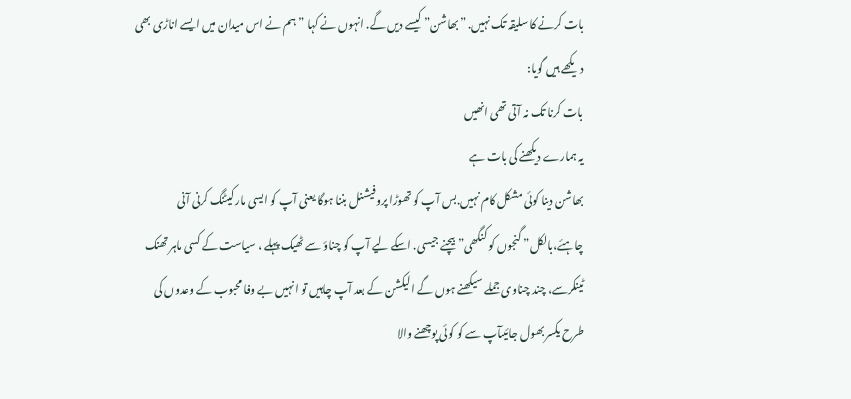بات کرنے کا سلیقہ تک نہیں. ”بھاشن” کیسے دیں گے. انہوں نے کہا ”ہم نے اس میدان میں ایسے اناڑی بھی دیکھے ہیں گویا:
بات کرنا تک نہ آتی تھی انھیں
یہ ہمارے دیکھنے کی بات ہے
بھاشن دینا کوئی مشکل کام نہیں.بس آپ کو تھوڑا پروفیشنل بننا ہوگا یعنی آپ کو ایسی مارکیٹنگ کرنی آنی چاہئے،بالکل” گنجوں کو کنگھی” بیچنے جیسی. اسکے لیے آپ کو چناؤ سے ٹھیک پہلے ، سیاست کے کسی ماہر تھنک ٹینکرسے، چند چناوی جملے سیکھنے ہوں گے الیکشن کے بعد آپ چاہیں تو انہیں بے وفا محبوب کے وعدوں کی طرح یکسر بھول جائیںآپ سے کو کوئی پوچھنے والا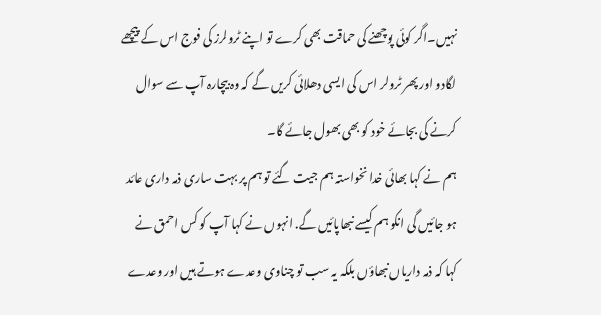نہیں۔اگر کوئی پوچھنے کی حماقت بھی کرے تو اپنے ٹرولرز کی فوج اس کے پیچھے لگادو اور پھر ٹرولر اس کی ایسی دھلائی کریں گے کہ وہ بیچارہ آپ سے سوال کرنے کی بجائے خود کو بھی بھول جائے گا۔
ہم نے کہا بھائی خدا نخواستہ ہم جیت گئے تو ہم پر بہت ساری ذمہ داری عائد ہو جائیں گی انکو ہم کیسے نبھاپائیں گے. انہوں نے کہا آپ کو کس احمق نے کہا کہ ذمہ داریاں نبھاؤں بلکہ یہ سب تو چناوی وعدے ہوتے ہیں اور وعدے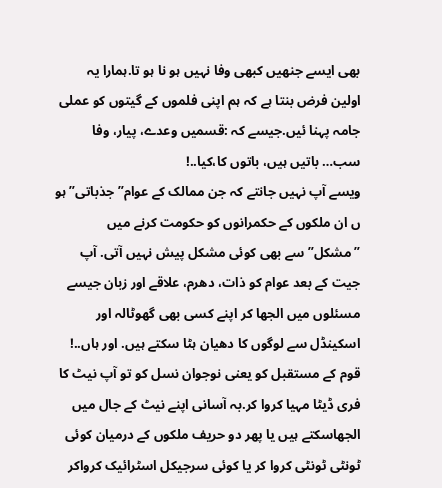بھی ایسے جنھیں کبھی وفا نہیں ہو نا ہو تا.ہمارا یہ اولین فرض بنتا ہے کہ ہم اپنی فلموں کے گیتوں کو عملی جامہ پہنا ئیں.جیسے کہ :قسمیں وعدے، پیار، وفا سب… باتیں ہیں، باتوں کا،کیا..!
ویسے آپ نہیں جانتے کہ جن ممالک کے عوام” جذباتی” ہو ں ان ملکوں کے حکمرانوں کو حکومت کرنے میں ”مشکل”سے بھی کوئی مشکل پیش نہیں آتی. آپ جیت کے بعد عوام کو ذات، دھرم، علاقے اور زبان جیسے مسئلوں میں الجھا کر اپنے کسی بھی گھوٹالہ اور اسکینڈل سے لوگوں کا دھیان ہٹا سکتے ہیں. اور ہاں..! قوم کے مستقبل کو یعنی نوجوان نسل کو تو آپ نیٹ کا فری ڈیٹا مہیا کروا کر.بہ آسانی اپنے نیٹ کے جال میں الجھاسکتے ہیں یا پھر دو حریف ملکوں کے درمیان کوئی ٹونٹی ٹونٹی کروا کر یا کوئی سرجیکل اسٹرائیک کرواکر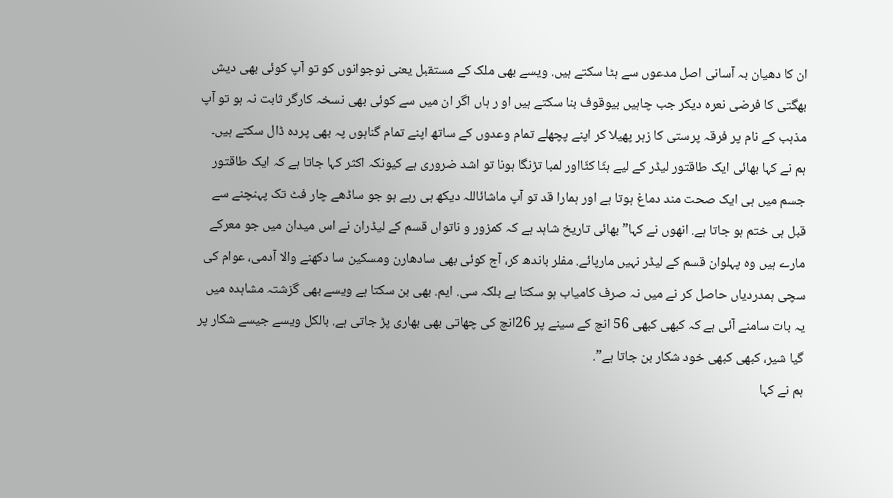ان کا دھیان بہ آسانی اصل مدعوں سے ہٹا سکتے ہیں. ویسے بھی ملک کے مستقبل یعنی نوجوانوں کو تو آپ کوئی بھی دیش بھگتی کا فرضی نعرہ دیکر جب چاہیں بیوقوف بنا سکتے ہیں او ر ہاں اگر ان میں سے کوئی بھی نسخہ کارگر ثابت نہ ہو تو آپ مذہب کے نام پر فرقہ پرستی کا زہر پھیلا کر اپنے پچھلے تمام وعدوں کے ساتھ اپنے تمام گناہوں پہ بھی پردہ ڈال سکتے ہیں۔
ہم نے کہا بھائی ایک طاقتور لیڈر کے لیے ہٹّا کٹّااور لمبا تڑنگا ہونا تو اشد ضروری ہے کیونکہ اکثر کہا جاتا ہے کہ ایک طاقتور جسم میں ہی ایک صحت مند دماغ ہوتا ہے اور ہمارا قد تو آپ ماشائاللہ دیکھ ہی رہے ہو جو ساڈھے چار فٹ تک پہنچنے سے قبل ہی ختم ہو جاتا ہے. انھوں نے کہا” بھائی تاریخ شاہد ہے کہ کمزور و ناتواں قسم کے لیڈران نے اس میدان میں جو معرکے مارے ہیں وہ پہلوان قسم کے لیڈر نہیں مارپائے. مفلر باندھ کر، آج کوئی بھی سادھارن ومسکین سا دکھنے والا آدمی، عوام کی سچی ہمدردیاں حاصل کر نے میں نہ صرف کامیاب ہو سکتا ہے بلکہ سی. ایم. بھی بن سکتا ہے ویسے بھی گزشتہ مشاہدہ میں یہ بات سامنے آئی ہے کہ کبھی کبھی 56 انچ کے سینے پر 26انچ کی چھاتی بھی بھاری پڑ جاتی ہے. بالکل ویسے جیسے شکار پر گیا شیر، کبھی کبھی خود شکار بن جاتا ہے”.
ہم نے کہا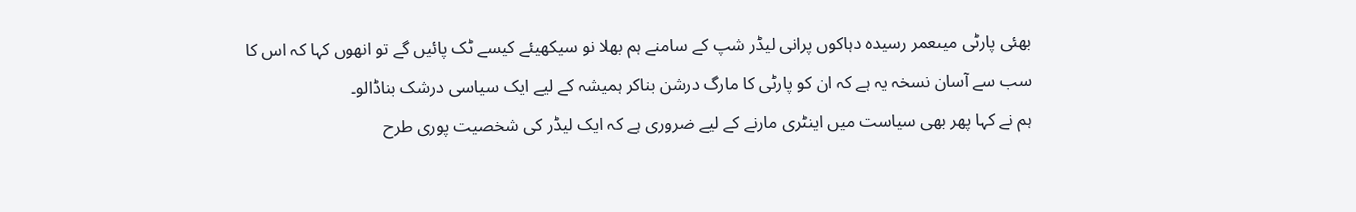بھئی پارٹی میںعمر رسیدہ دہاکوں پرانی لیڈر شپ کے سامنے ہم بھلا نو سیکھیئے کیسے ٹک پائیں گے تو انھوں کہا کہ اس کا سب سے آسان نسخہ یہ ہے کہ ان کو پارٹی کا مارگ درشن بناکر ہمیشہ کے لیے ایک سیاسی درشک بناڈالو۔
ہم نے کہا پھر بھی سیاست میں اینٹری مارنے کے لیے ضروری ہے کہ ایک لیڈر کی شخصیت پوری طرح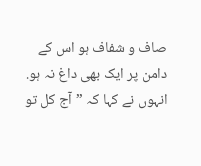صاف و شفاف ہو اس کے دامن پر ایک بھی داغ نہ ہو. انہوں نے کہا کہ ”آج کل تو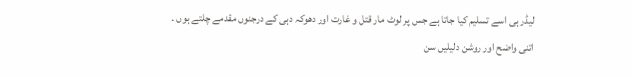لیڈر ہی اسے تسلیم کیا جاتا ہے جس پر لوٹ مار قتل و غارت اور دھوکہ دہی کے درجنوں مقدمے چلتے ہوں ۔
اتنی واضح اور روشن دلیلیں سن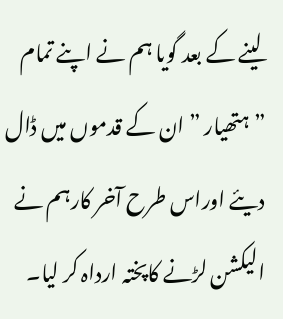لینے کے بعد گویا ہم نے اپنے تمام ” ہتھیار ” ان کے قدموں میں ڈال دیئے اوراس طرح آخر کارہم نے الیکشن لڑنے کاپختہ ارداہ کر لیا۔